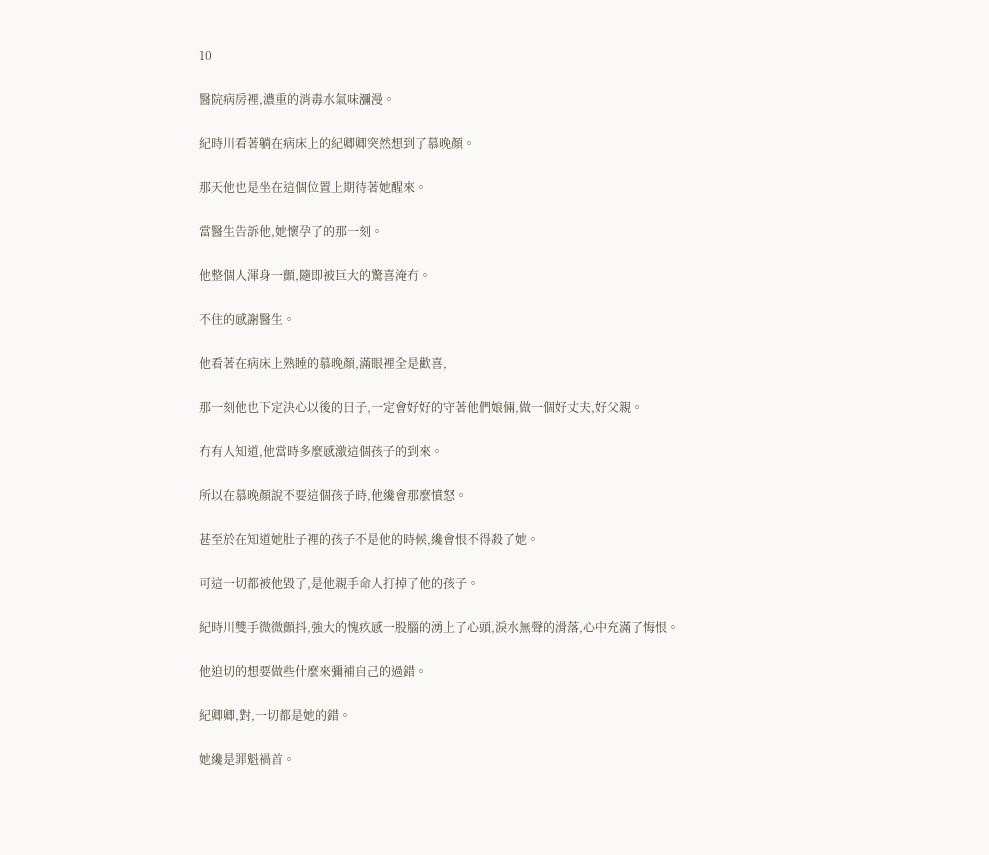10

醫院病房裡,濃重的消毒水氣味瀰漫。

紀時川看著躺在病床上的紀卿卿突然想到了慕晚顏。

那天他也是坐在這個位置上期待著她醒來。

當醫生告訴他,她懷孕了的那一刻。

他整個人渾身一顫,隨即被巨大的驚喜淹冇。

不住的感謝醫生。

他看著在病床上熟睡的慕晚顏,滿眼裡全是歡喜,

那一刻他也下定決心以後的日子,一定會好好的守著他們娘倆,做一個好丈夫,好父親。

冇有人知道,他當時多麼感激這個孩子的到來。

所以在慕晚顏說不要這個孩子時,他纔會那麼憤怒。

甚至於在知道她肚子裡的孩子不是他的時候,纔會恨不得殺了她。

可這一切都被他毀了,是他親手命人打掉了他的孩子。

紀時川雙手微微顫抖,強大的愧疚感一股腦的湧上了心頭,淚水無聲的滑落,心中充滿了悔恨。

他迫切的想要做些什麼來彌補自己的過錯。

紀卿卿,對,一切都是她的錯。

她纔是罪魁禍首。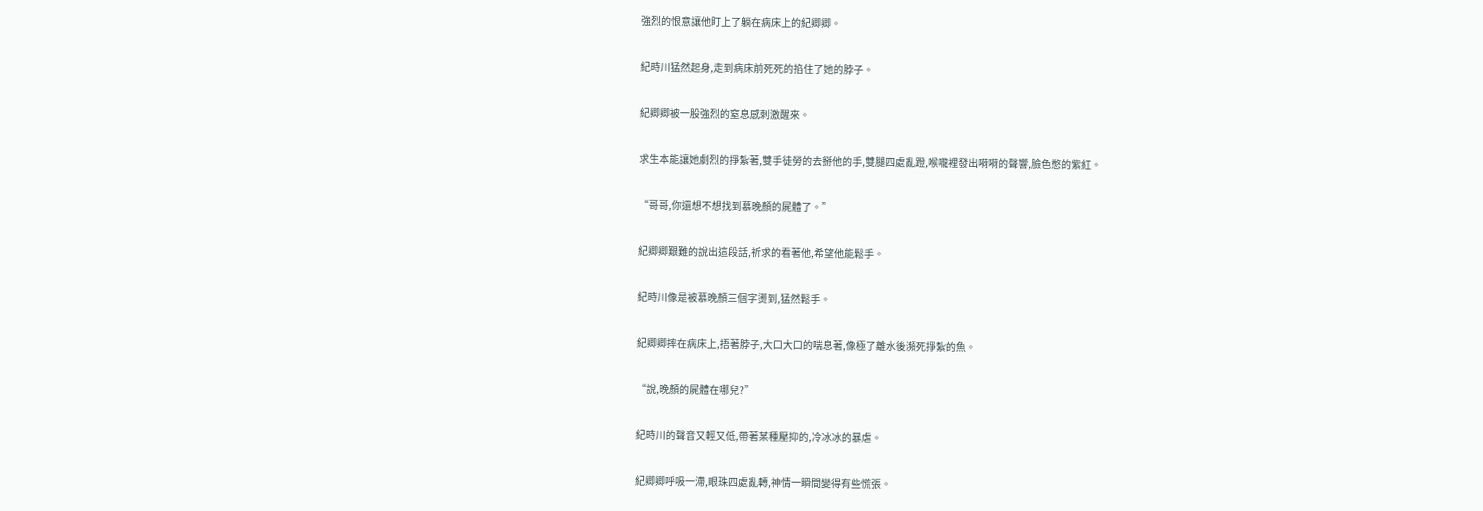強烈的恨意讓他盯上了躺在病床上的紀卿卿。

紀時川猛然起身,走到病床前死死的掐住了她的脖子。

紀卿卿被一股強烈的窒息感刺激醒來。

求生本能讓她劇烈的掙紮著,雙手徒勞的去掰他的手,雙腿四處亂蹬,喉嚨裡發出嗬嗬的聲響,臉色憋的紫紅。

“哥哥,你還想不想找到慕晚顏的屍體了。”

紀卿卿艱難的說出這段話,祈求的看著他,希望他能鬆手。

紀時川像是被慕晚顏三個字燙到,猛然鬆手。

紀卿卿摔在病床上,捂著脖子,大口大口的喘息著,像極了離水後瀕死掙紮的魚。

“說,晚顏的屍體在哪兒?”

紀時川的聲音又輕又低,帶著某種壓抑的,冷冰冰的暴虐。

紀卿卿呼吸一滯,眼珠四處亂轉,神情一瞬間變得有些慌張。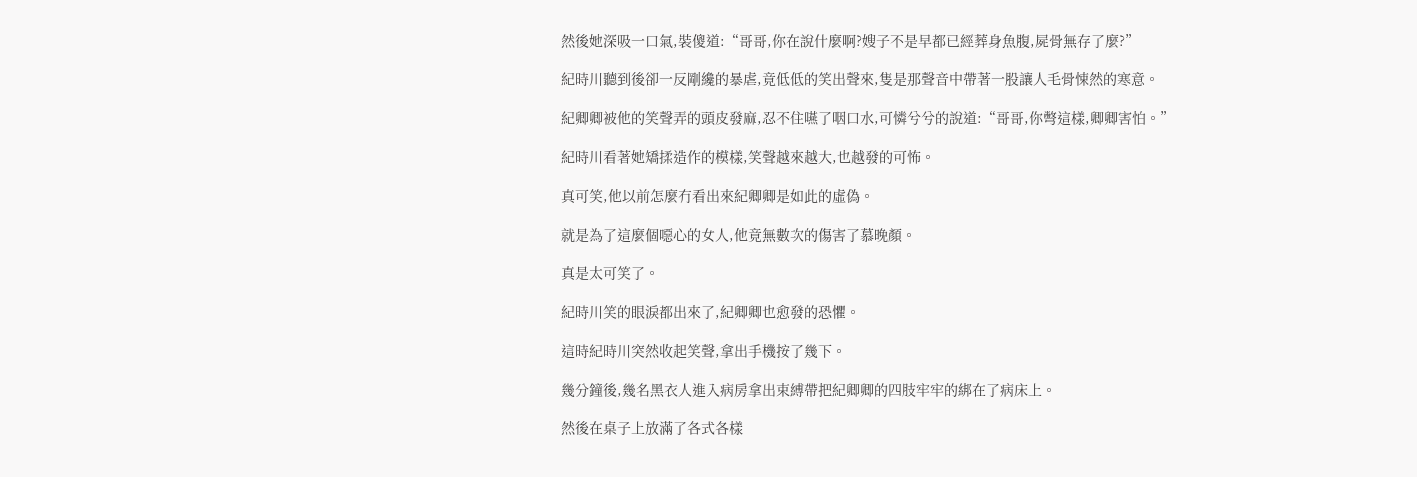然後她深吸一口氣,裝傻道:“哥哥,你在說什麼啊?嫂子不是早都已經葬身魚腹,屍骨無存了麼?”

紀時川聽到後卻一反剛纔的暴虐,竟低低的笑出聲來,隻是那聲音中帶著一股讓人毛骨悚然的寒意。

紀卿卿被他的笑聲弄的頭皮發麻,忍不住嚥了咽口水,可憐兮兮的說道:“哥哥,你彆這樣,卿卿害怕。”

紀時川看著她矯揉造作的模樣,笑聲越來越大,也越發的可怖。

真可笑,他以前怎麼冇看出來紀卿卿是如此的虛偽。

就是為了這麼個噁心的女人,他竟無數次的傷害了慕晚顏。

真是太可笑了。

紀時川笑的眼淚都出來了,紀卿卿也愈發的恐懼。

這時紀時川突然收起笑聲,拿出手機按了幾下。

幾分鐘後,幾名黑衣人進入病房拿出束縛帶把紀卿卿的四肢牢牢的綁在了病床上。

然後在桌子上放滿了各式各樣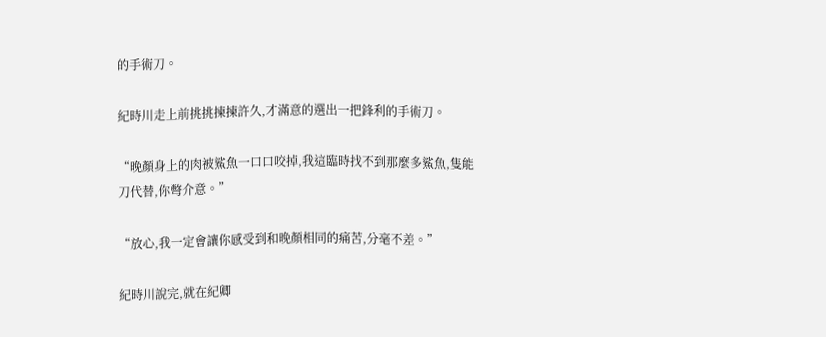的手術刀。

紀時川走上前挑挑揀揀許久,才滿意的選出一把鋒利的手術刀。

“晚顏身上的肉被鯊魚一口口咬掉,我這臨時找不到那麼多鯊魚,隻能刀代替,你彆介意。”

“放心,我一定會讓你感受到和晚顏相同的痛苦,分毫不差。”

紀時川說完,就在紀卿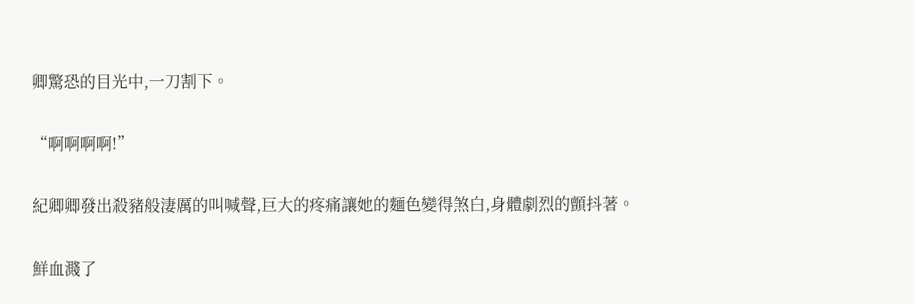卿驚恐的目光中,一刀割下。

“啊啊啊啊!”

紀卿卿發出殺豬般淒厲的叫喊聲,巨大的疼痛讓她的麵色變得煞白,身體劇烈的顫抖著。

鮮血濺了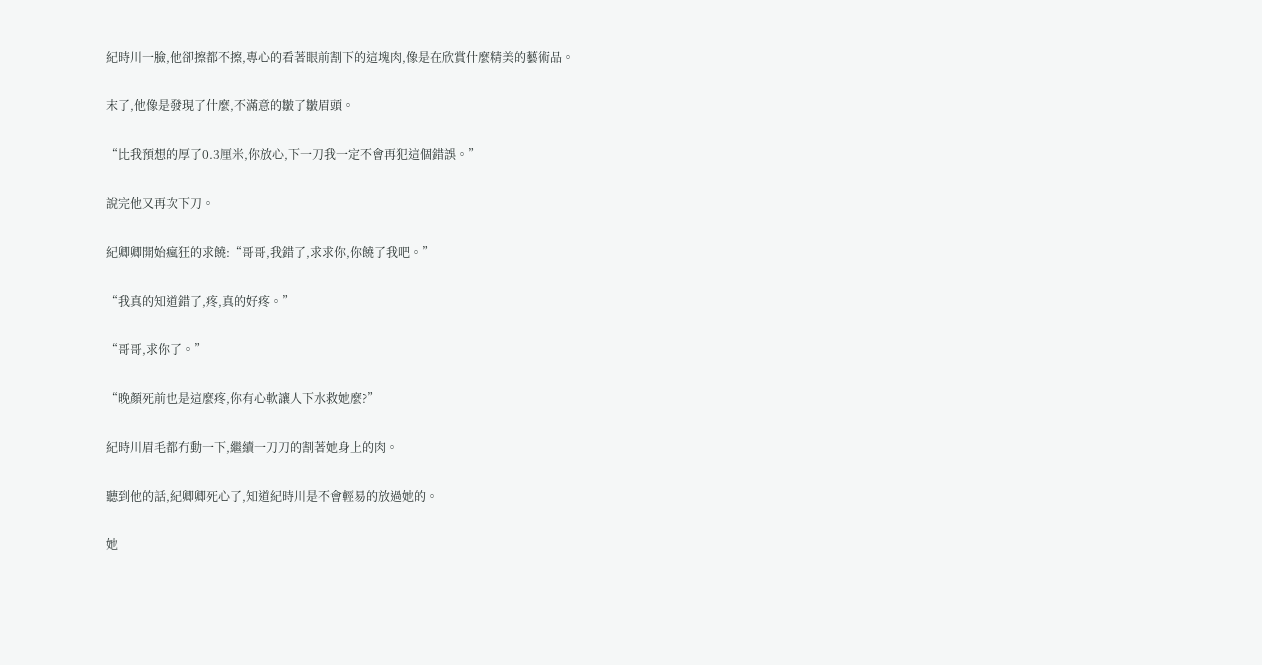紀時川一臉,他卻擦都不擦,專心的看著眼前割下的這塊肉,像是在欣賞什麼精美的藝術品。

末了,他像是發現了什麼,不滿意的皺了皺眉頭。

“比我預想的厚了0.3厘米,你放心,下一刀我一定不會再犯這個錯誤。”

說完他又再次下刀。

紀卿卿開始瘋狂的求饒:“哥哥,我錯了,求求你,你饒了我吧。”

“我真的知道錯了,疼,真的好疼。”

“哥哥,求你了。”

“晚顏死前也是這麼疼,你有心軟讓人下水救她麼?”

紀時川眉毛都冇動一下,繼續一刀刀的割著她身上的肉。

聽到他的話,紀卿卿死心了,知道紀時川是不會輕易的放過她的。

她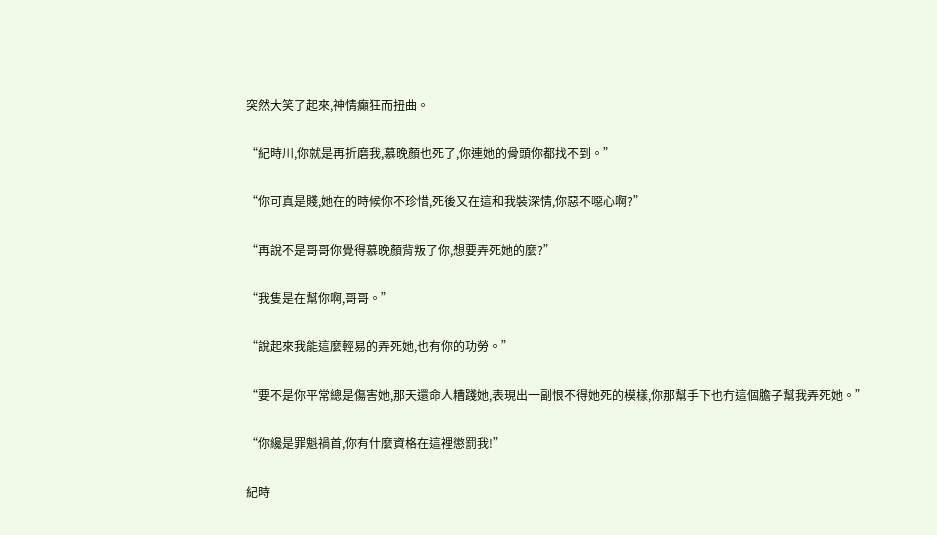突然大笑了起來,神情癲狂而扭曲。

“紀時川,你就是再折磨我,慕晚顏也死了,你連她的骨頭你都找不到。”

“你可真是賤,她在的時候你不珍惜,死後又在這和我裝深情,你惡不噁心啊?”

“再說不是哥哥你覺得慕晚顏背叛了你,想要弄死她的麼?”

“我隻是在幫你啊,哥哥。”

“說起來我能這麼輕易的弄死她,也有你的功勞。”

“要不是你平常總是傷害她,那天還命人糟踐她,表現出一副恨不得她死的模樣,你那幫手下也冇這個膽子幫我弄死她。”

“你纔是罪魁禍首,你有什麼資格在這裡懲罰我!”

紀時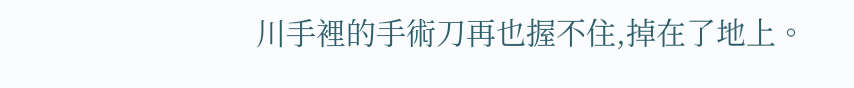川手裡的手術刀再也握不住,掉在了地上。